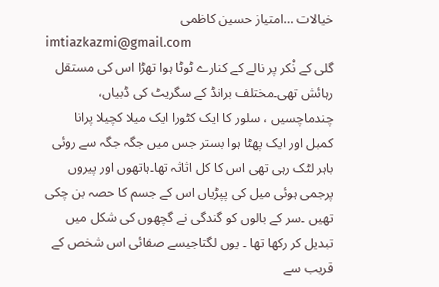خیالات …امتیاز حسین کاظمی
imtiazkazmi@gmail.com
گلی کے نْکر پر نالے کے کنارے ٹوٹا ہوا تھڑا اس کی مستقل رہائش تھی۔مختلف برانڈ کے سگریٹ کی ڈبیاں، چندماچسیں ، سلور کا ایک کٹورا ایک میلا کچیلا پرانا کمبل اور ایک پھٹا ہوا بستر جس میں جگہ جگہ سے روئی باہر لٹک رہی تھی اس کا کل اثاثہ تھا۔ہاتھوں اور پیروں پرجمی ہوئی میل کی پپڑیاں اس کے جسم کا حصہ بن چکی تھیں ۔سر کے بالوں کو گندگی نے گچھوں کی شکل میں تبدیل کر رکھا تھا ۔ یوں لگتاجیسے صفائی اس شخص کے قریب سے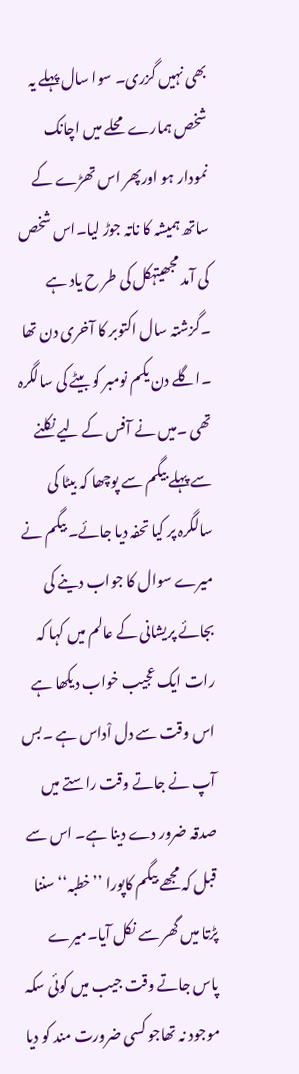بھی نہیں گزری۔ سوا سال پہلے یہ شخص ہمارے محلے میں اچانک نمودار ہو اورپھر اس تھڑے کے ساتھ ہمیشہ کا ناتہ جوڑ لیا۔اس شخص کی آمد مجھیتہکل کی طر ح یاد ہے ۔گزشتہ سال اکتوبر کا آخری دن تھا ۔اگلے دن یکم نومبر کو بیٹے کی سالگرہ تھی ۔میں نے آفس کے لیے نکلنے سے پہلے بیگم سے پوچھا کہ بیٹا کی سالگرہ پر کیا تحفہ دیا جائے۔ بیگم نے میرے سوال کا جواب دینے کی بجائے پریشانی کے عالم میں کہا کہ رات ایک عجیب خواب دیکھا ہے اس وقت سے دل اْداس ہے ۔بس آپ نے جاتے وقت راستے میں صدقہ ضرور دے دینا ہے۔ اس سے قبل کہ مجھے بیگم کاپورا ’’خطبہ‘‘ سننا پڑتا میں گھر سے نکل آیا۔میرے پاس جاتے وقت جیب میں کوئی سکہ موجود نہ تھاجو کسی ضرورت مند کو دیا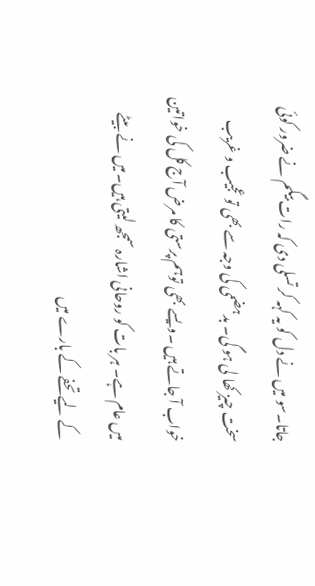جاتا۔سو میں نے دل کو یہ کہہ کر تسلی دی کہ رات بیگم نے ضرور کوئی سخت چیز کھا لی ہو گی۔ بدہضمی کی وجہ سے بھی تو عجیب و غریب خواب آ جاتے ہیں ۔ویسے بھی توہم پرستی کا مرض آج کل کی خواتین میں عام ہے۔ ہر بات کو روحانی اشارہ سمجھ لیتی ہیں۔میں نے بیٹے کے لیے تحفے کے بارے میں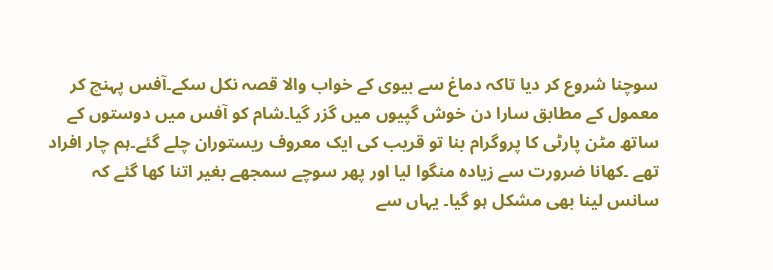سوچنا شروع کر دیا تاکہ دماغ سے بیوی کے خواب والا قصہ نکل سکے۔آفس پہنچ کر معمول کے مطابق سارا دن خوش گپیوں میں گزر گیا۔شام کو آفس میں دوستوں کے ساتھ مٹن پارٹی کا پروگرام بنا تو قریب کی ایک معروف ریستوران چلے گئے۔ہم چار افراد تھے ۔کھانا ضرورت سے زیادہ منگوا لیا اور پھر سوچے سمجھے بغیر اتنا کھا گئے کہ سانس لینا بھی مشکل ہو گیا۔ یہاں سے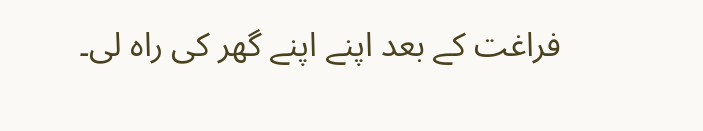فراغت کے بعد اپنے اپنے گھر کی راہ لی۔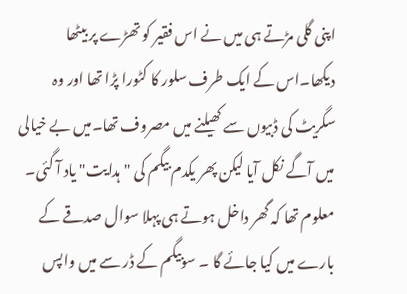اپنی گلی مڑتے ہی میں نے اس فقیر کو تھڑے پر بیٹھا دیکھا۔اس کے ایک طرف سلور کا کٹورا پڑا تھا اور وہ سگریٹ کی ڈبیوں سے کھیلنے میں مصروف تھا۔میں بے خیالی میں آگے نکل آیا لیکن پھر یکدم بیگم کی "ہدایت" یاد آ گئی۔ معلوم تھا کہ گھر داخل ہوتے ہی پہلا سوال صدقے کے بارے میں کیا جائے گا ۔ سوبیگم کے ڈر سے میں واپس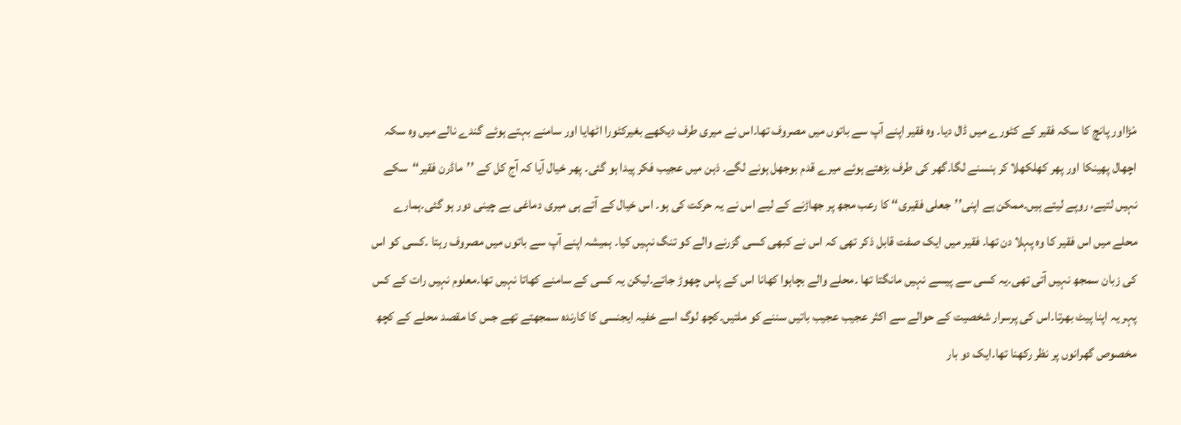مْڑااور پانچ کا سکہ فقیر کے کٹورے میں ڈال دیا۔ وہ فقیر اپنے آپ سے باتوں میں مصروف تھا۔اس نے میری طرف دیکھے بغیرکٹورا اٹھایا اور سامنے بہتے ہوئے گندے نالے میں وہ سکہ اچھال پھینکا اور پھر کھلکھلا کر ہنسنے لگا۔گھر کی طرف بڑھتے ہوئے میرے قدم بوجھل ہونے لگے۔ ذہن میں عجیب فکر پیدا ہو گئی۔ پھر خیال آیا کہ آج کل کے ’’ماڈرن فقیر‘‘سکے نہیں لتیے، روپے لیتے ہیں۔ممکن ہے اپنی’’جعلی فقیری‘‘ کا رعب مجھ پر جھاڑنے کے لیے اس نے یہ حرکت کی ہو۔ اس خیال کے آتے ہی میری دماغی بے چینی دور ہو گئی۔ہمارے محلے میں اس فقیر کا وہ پہلا دن تھا۔ فقیر میں ایک صفت قابل ذکر تھی کہ اس نے کبھی کسی گزرنے والے کو تنگ نہیں کیا۔ ہمیشہ اپنے آپ سے باتوں میں مصروف رہتا ۔کسی کو اس کی زبان سمجھ نہیں آتی تھی۔یہ کسی سے پیسے نہیں مانگتا تھا ۔محلے والے بچاہوا کھانا اس کے پاس چھوڑ جاتے۔لیکن یہ کسی کے سامنے کھاتا نہیں تھا۔معلوم نہیں رات کے کس پہر یہ اپنا پیٹ بھرتا۔اس کی پرسرار شخصیت کے حوالے سے اکثر عجیب عجیب باتیں سننے کو ملتیں۔کچھ لوگ اسے خفیہ ایجنسی کا کارندہ سمجھتے تھے جس کا مقصد محلے کے کچھ مخصوص گھرانوں پر نظر رکھنا تھا۔ایک دو بار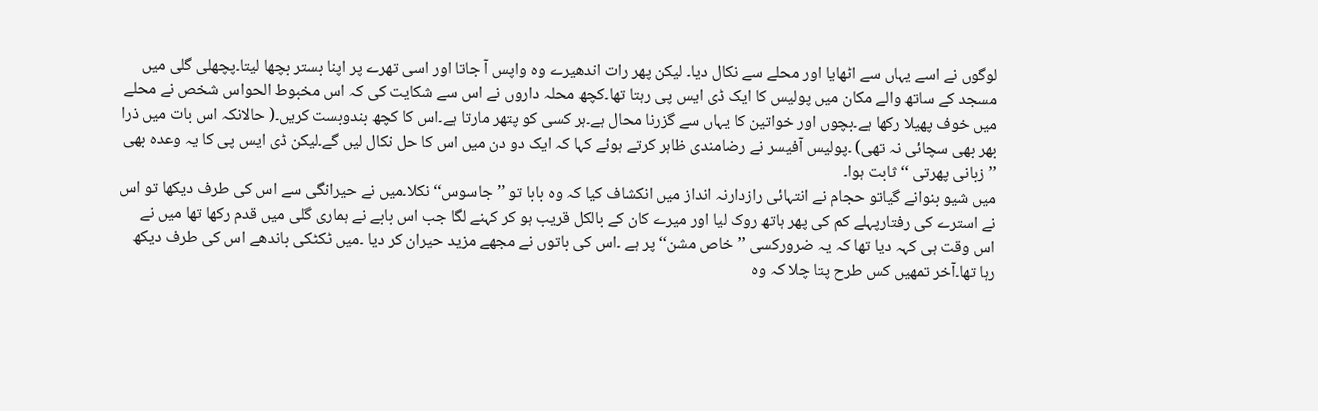لوگوں نے اسے یہاں سے اٹھایا اور محلے سے نکال دیا۔ لیکن پھر رات اندھیرے وہ واپس آ جاتا اور اسی تھرے پر اپنا بستر بچھا لیتا۔پچھلی گلی میں مسجد کے ساتھ والے مکان میں پولیس کا ایک ڈی ایس پی رہتا تھا۔کچھ محلہ داروں نے اس سے شکایت کی کہ اس مخبوط الحواس شخص نے محلے میں خوف پھیلا رکھا ہے۔بچوں اور خواتین کا یہاں سے گزرنا محال ہے۔ہر کسی کو پتھر مارتا ہے۔اس کا کچھ بندوبست کریں۔( حالانکہ اس بات میں ذرا بھر بھی سچائی نہ تھی) ۔پولیس آفیسر نے رضامندی ظاہر کرتے ہوئے کہا کہ ایک دو دن میں اس کا حل نکال لیں گے۔لیکن ڈی ایس پی کا یہ وعدہ بھی ’’زبانی پھرتی ‘‘ ثابت ہوا۔
میں شیو بنوانے گیاتو حجام نے انتہائی رازدارنہ انداز میں انکشاف کیا کہ وہ بابا تو ’’جاسوس‘‘ نکلا۔میں نے حیرانگی سے اس کی طرف دیکھا تو اس نے استرے کی رفتارپہلے کم کی پھر ہاتھ روک لیا اور میرے کان کے بالکل قریب ہو کر کہنے لگا جب اس بابے نے ہماری گلی میں قدم رکھا تھا میں نے اس وقت ہی کہہ دیا تھا کہ یہ ضرورکسی ’’خاص مشن‘‘ پر ہے ۔اس کی باتوں نے مجھے مزید حیران کر دیا ۔میں ٹکٹکی باندھے اس کی طرف دیکھ رہا تھا۔آخر تمھیں کس طرح پتا چلا کہ وہ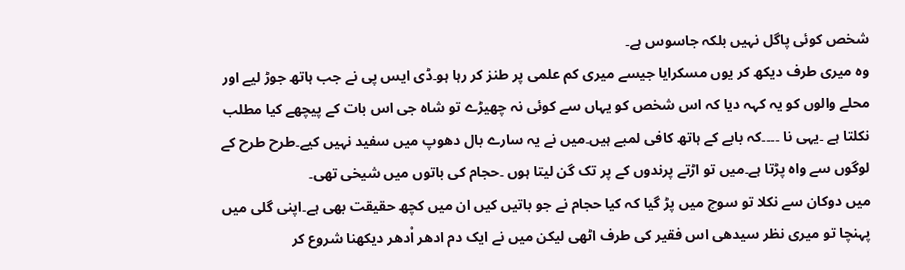شخص کوئی پاگل نہیں بلکہ جاسوس ہے۔
وہ میری طرف دیکھ کر یوں مسکرایا جیسے میری کم علمی پر طنز کر رہا ہو۔ڈی ایس پی نے جب ہاتھ جوڑ لیے اور محلے والوں کو یہ کہہ دیا کہ اس شخص کو یہاں سے کوئی نہ چھیڑے تو شاہ جی اس بات کے پیچھے کیا مطلب نکلتا ہے ۔یہی نا ۔۔۔۔کہ بابے کے ہاتھ کافی لمبے ہیں۔میں نے یہ سارے بال دھوپ میں سفید نہیں کیے۔طرح طرح کے لوگوں سے واہ پڑتا ہے۔میں تو اڑتے پرندوں کے پر تک گن لیتا ہوں ۔حجام کی باتوں میں شیخی تھی۔
میں دوکان سے نکلا تو سوچ میں پڑ گیا کہ کیا حجام نے جو باتیں کیں ان میں کچھ حقیقت بھی ہے۔اپنی گلی میں پہنچا تو میری نظر سیدھی اس فقیر کی طرف اٹھی لیکن میں نے ایک دم ادھر اْدھر دیکھنا شروع کر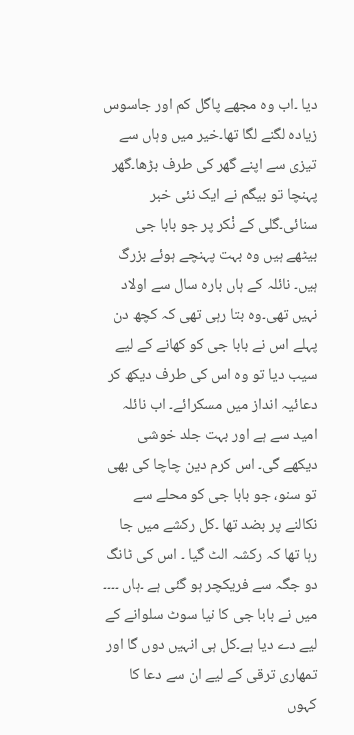دیا ۔اب وہ مجھے پاگل کم اور جاسوس زیادہ لگنے لگا تھا۔خیر میں وہاں سے تیزی سے اپنے گھر کی طرف بڑھا۔گھر پہنچا تو بیگم نے ایک نئی خبر سنائی۔گلی کے نْکر پر جو بابا جی بیٹھے ہیں وہ بہت پہنچے ہوئے بزرگ ہیں۔ نائلہ کے ہاں بارہ سال سے اولاد نہیں تھی۔وہ بتا رہی تھی کہ کچھ دن پہلے اس نے بابا جی کو کھانے کے لیے سیب دیا تو وہ اس کی طرف دیکھ کر دعائیہ انداز میں مسکرائے۔ اب نائلہ امید سے ہے اور بہت جلد خوشی دیکھے گی۔ اس کرم دین چاچا کی بھی تو سنو، جو بابا جی کو محلے سے نکالنے پر بضد تھا ۔کل رکشے میں جا رہا تھا کہ رکشہ الٹ گیا ۔ اس کی ٹانگ دو جگہ سے فریکچر ہو گئی ہے ۔ہاں ۔۔۔۔ میں نے بابا جی کا نیا سوٹ سلوانے کے لیے دے دیا ہے۔کل ہی انہیں دوں گا اور تمھاری ترقی کے لیے ان سے دعا کا کہوں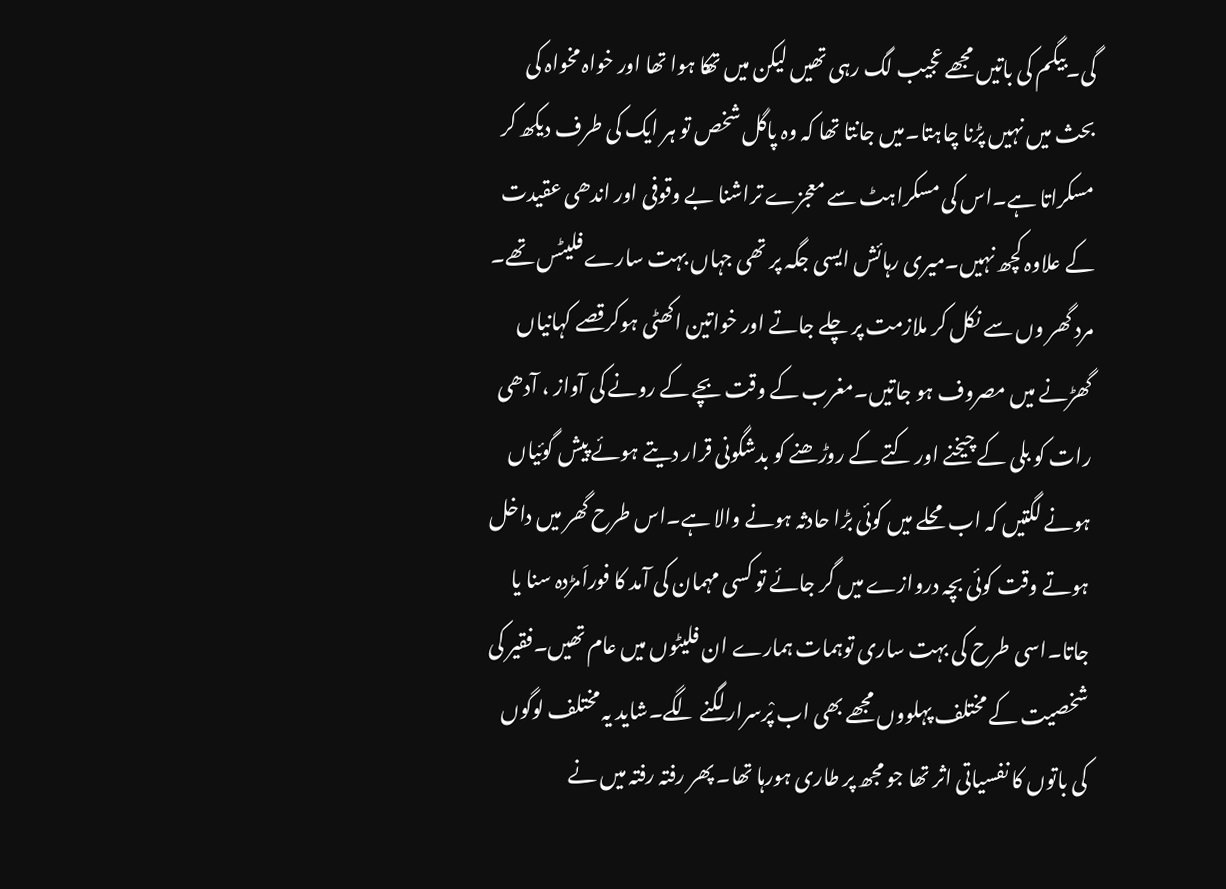گی۔بیگم کی باتیں مجھے عجیب لگ رہی تھیں لیکن میں تھکا ہوا تھا اور خواہ مخواہ کی بحث میں نہیں پڑنا چاہتا۔میں جانتا تھا کہ وہ پاگل شخص تو ہر ایک کی طرف دیکھ کر مسکراتا ہے۔اس کی مسکراہٹ سے معجزے تراشنا بے وقوفی اور اندھی عقیدت کے علاوہ کچھ نہیں۔میری رہائش ایسی جگہ پر تھی جہاں بہت سارے فلیٹس تھے۔ مرد گھر وں سے نکل کر ملازمت پر چلے جاتے اور خواتین اکھٹی ہوکرقصے کہانیاں گھڑنے میں مصروف ہو جاتیں۔مغرب کے وقت بچے کے رونے کی آواز ، آدھی رات کو بلی کے چیخنے اور کتے کے روڑھنے کو بدشگونی قرار دیتے ہوئے پیش گوئیاں ہونے لگتیں کہ اب محلے میں کوئی بڑا حادثہ ہونے والا ہے۔اس طرح گھر میں داخل ہوتے وقت کوئی بچہ دروازے میں گر جائے تو کسی مہمان کی آمد کا فوراَمڑدہ سنا یا جاتا۔اسی طرح کی بہت ساری توہمات ہمارے ان فلیٹوں میں عام تھیں۔فقیر کی شخصیت کے مختلف پہلووں مجھے بھی اب پْرسرار لگنے لگے۔شاید یہ مختلف لوگوں کی باتوں کا نفسیاتی اثر تھا جو مجھ پر طاری ہورہا تھا۔ پھر رفتہ رفتہ میں نے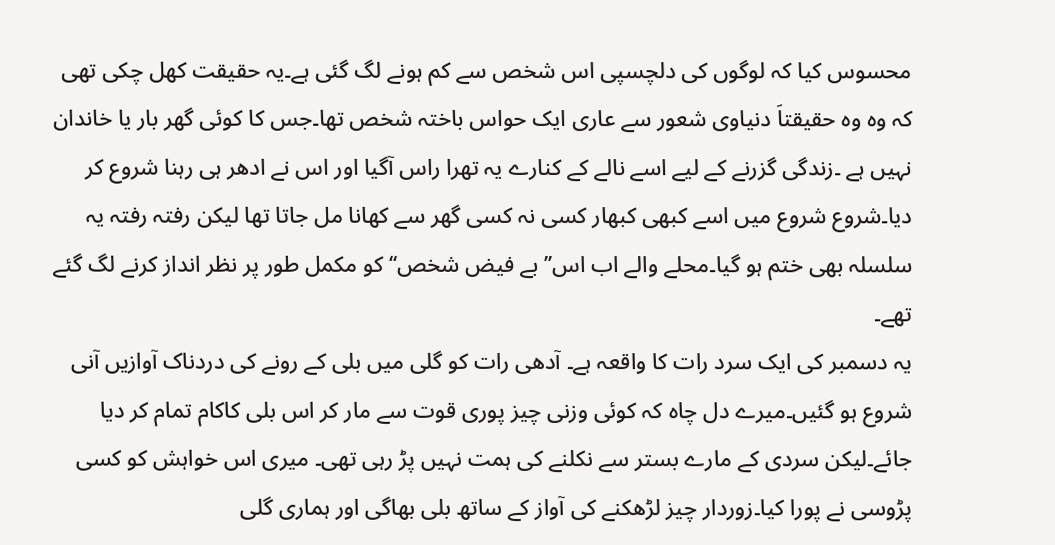محسوس کیا کہ لوگوں کی دلچسپی اس شخص سے کم ہونے لگ گئی ہے۔یہ حقیقت کھل چکی تھی کہ وہ وہ حقیقتاَ دنیاوی شعور سے عاری ایک حواس باختہ شخص تھا۔جس کا کوئی گھر بار یا خاندان نہیں ہے ۔زندگی گزرنے کے لیے اسے نالے کے کنارے یہ تھرا راس آگیا اور اس نے ادھر ہی رہنا شروع کر دیا۔شروع شروع میں اسے کبھی کبھار کسی نہ کسی گھر سے کھانا مل جاتا تھا لیکن رفتہ رفتہ یہ سلسلہ بھی ختم ہو گیا۔محلے والے اب اس’’ بے فیض شخص‘‘ کو مکمل طور پر نظر انداز کرنے لگ گئے تھے۔
یہ دسمبر کی ایک سرد رات کا واقعہ ہے۔ آدھی رات کو گلی میں بلی کے رونے کی دردناک آوازیں آنی شروع ہو گئیں۔میرے دل چاہ کہ کوئی وزنی چیز پوری قوت سے مار کر اس بلی کاکام تمام کر دیا جائے۔لیکن سردی کے مارے بستر سے نکلنے کی ہمت نہیں پڑ رہی تھی۔ میری اس خواہش کو کسی پڑوسی نے پورا کیا۔زوردار چیز لڑھکنے کی آواز کے ساتھ بلی بھاگی اور ہماری گلی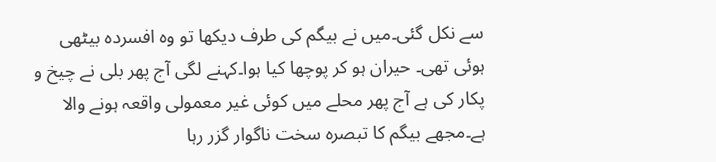سے نکل گئی۔میں نے بیگم کی طرف دیکھا تو وہ افسردہ بیٹھی ہوئی تھی۔ حیران ہو کر پوچھا کیا ہوا۔کہنے لگی آج پھر بلی نے چیخ و پکار کی ہے آج پھر محلے میں کوئی غیر معمولی واقعہ ہونے والا ہے۔مجھے بیگم کا تبصرہ سخت ناگوار گزر رہا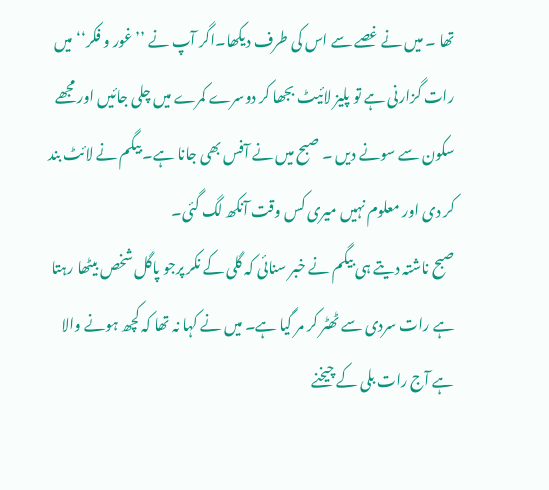تھا ۔ میں نے غصے سے اس کی طرف دیکھا۔اگر آپ نے ’’غور و فکر‘‘ میں رات گزارنی ہے تو پلیز لائیٹ بجھا کر دوسرے کمرے میں چلی جائیں اور مجھے سکون سے سونے دیں ۔ صبح میں نے آفس بھی جانا ہے۔ بیگم نے لائٹ بند کر دی اور معلوم نہیں میری کس وقت آنکھ لگ گئی۔
صبح ناشتہ دیتے ہی بیگم نے خبر سنائی کہ گلی کے نکر پرجو پاگل شخص بیٹھا رہتا ہے رات سردی سے ٹھٹر کر مر گیا ہے۔ میں نے کہا نہ تھا کہ کچھ ہونے والا ہے آج رات بلی کے چیخنے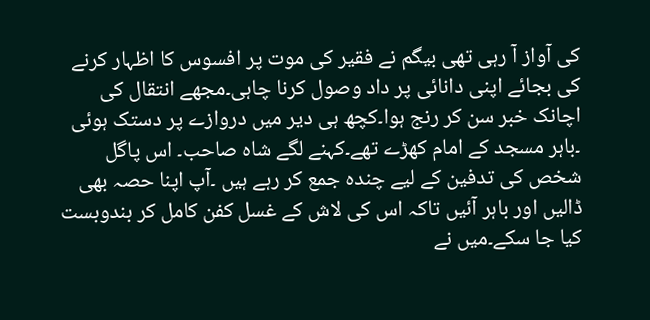کی آواز آ رہی تھی بیگم نے فقیر کی موت پر افسوس کا اظہار کرنے کی بجائے اپنی دانائی پر داد وصول کرنا چاہی۔مجھے انتقال کی اچانک خبر سن کر رنج ہوا۔کچھ ہی دیر میں دروازے پر دستک ہوئی ۔باہر مسجد کے امام کھڑے تھے۔کہنے لگے شاہ صاحب۔ اس پاگل شخص کی تدفین کے لیے چندہ جمع کر رہے ہیں ۔آپ اپنا حصہ بھی ڈالیں اور باہر آئیں تاکہ اس کی لاش کے غسل کفن کامل کر بندوبست کیا جا سکے۔میں نے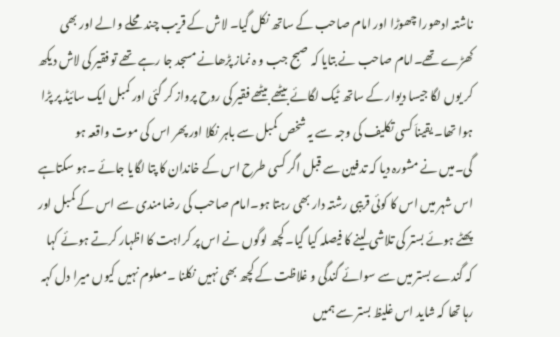ناشتہ ادھورا چھوڑا اور امام صاحب کے ساتھ نکل گیا۔ لاش کے قریب چند محلے والے اور بھی کھڑے تھے۔امام صاحب نے بتایا کہ صبح جب و ہ نماز پڑھانے مسجد جا رہے تھے تو فقیر کی لاش دیکھ کر یوں لگا جیسا دیوار کے ساتھ ٹیک لگائے بیٹھے بیٹھے فقیر کی روح پرواز کر گئی اور کمبل ایک سائیڈ پر پڑا ہوا تھا۔ یقیناَ کسی تکلیف کی وجہ سے یہ شخص کمبل سے باہر نکلا اور پھر اس کی موت واقعہ ہو گی۔میں نے مشورہ دیا کہ تدفین سے قبل اگر کسی طرح اس کے خاندان کا پتا لگایا جائے ۔ہو سکتاہے اس شہر میں اس کا کوئی قریبی رشتہ دار بھی رہتا ہو۔امام صاحب کی رضامندی سے اس کے کمبل اور پھٹے ہوئے بستر کی تلاشی لینے کا فیصلہ کیا گیا۔کچھ لوگوں نے اس پر کراہت کا اظہار کرتے ہوئے کہا کہ گندے بستر میں سے سوائے گندگی و غلاظت کے کچھ بھی نہیں نکلنا ۔معلوم نہیں کیوں میرا دل کہہ رہا تھا کہ شاید اس غلیظ بستر سے ہمیں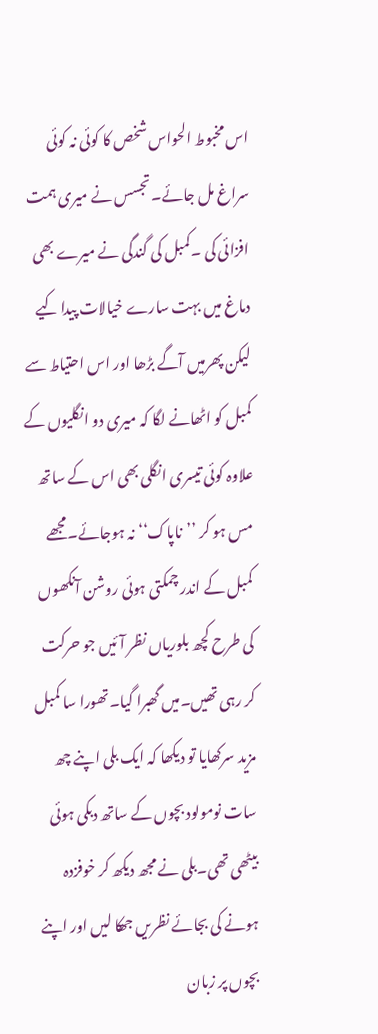اس مخبوط الحواس شخص کا کوئی نہ کوئی سراغ مل جائے۔تجسس نے میری ہمت افزائی کی ۔کمبل کی گندگی نے میرے بھی دماغ میں بہت سارے خیالات پیدا کیے لیکن پھرمیں آگے بڑھا اور اس احتیاط سے کمبل کو اٹھانے لگا کہ میری دو انگلیوں کے علاوہ کوئی تیسری انگلی بھی اس کے ساتھ مس ہو کر ’’ناپاک‘‘ نہ ہوجائے۔مجھے کمبل کے اندر چمکتی ہوئی روشن آنکھوں کی طرح کچھ بلوریاں نظر آئیں جو حرکت کر رہی تھیں۔میں گھبرا گیا۔تھورا سا کمبل مزید سرکھایا تو دیکھا کہ ایک بلی اپنے چھ سات نومولود بچوں کے ساتھ دبکی ہوئی بیٹھی تھی۔بلی نے مجھ دیکھ کر خوفزدہ ہونے کی بجائے نظریں جھکا لیں اور اپنے بچوں پر زبان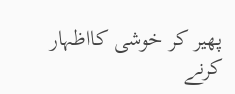پھیر کر خوشی کااظہار کرنے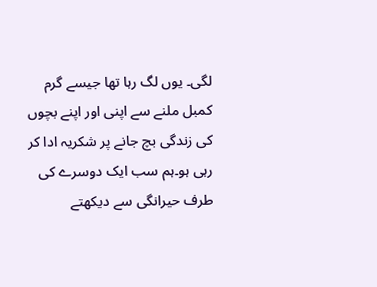لگی۔ یوں لگ رہا تھا جیسے گرم کمبل ملنے سے اپنی اور اپنے بچوں کی زندگی بچ جانے پر شکریہ ادا کر رہی ہو۔ہم سب ایک دوسرے کی طرف حیرانگی سے دیکھتے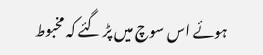ہوئے اس سوچ میں پڑ گئے کہ مخبوط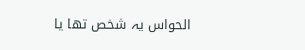الحواس یہ شخص تھا یا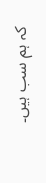کہ ہم سب ہیں۔